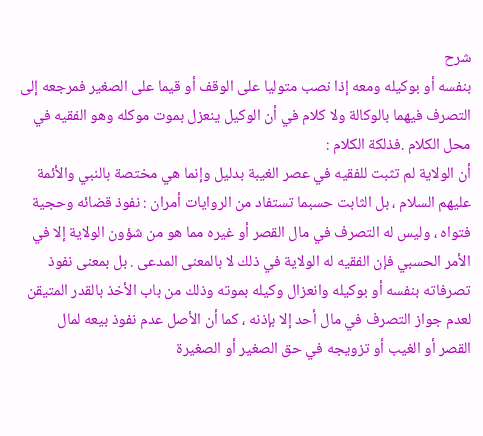شرح
بنفسه أو بوكيله ومعه إذا نصب متوليا على الوقف أو قيما على الصغير فمرجعه إلى
التصرف فيهما بالوكالة ولا كلام في أن الوكيل ينعزل بموت موكله وهو الفقيه في
محل الكلام .فذلكة الكلام :
أن الولاية لم تثبت للفقيه في عصر الغيبة بدليل وإنما هي مختصة بالنبي والأئمة
عليهم السلام ، بل الثابت حسبما تستفاد من الروايات أمران : نفوذ قضائه وحجية
فتواه ، وليس له التصرف في مال القصر أو غيره مما هو من شؤون الولاية إلا في
الأمر الحسبي فإن الفقيه له الولاية في ذلك لا بالمعنى المدعى . بل بمعنى نفوذ
تصرفاته بنفسه أو بوكيله وانعزال وكيله بموته وذلك من باب الأخذ بالقدر المتيقن
لعدم جواز التصرف في مال أحد إلا بإذنه ، كما أن الأصل عدم نفوذ بيعه لمال
القصر أو الغيب أو تزويجه في حق الصغير أو الصغيرة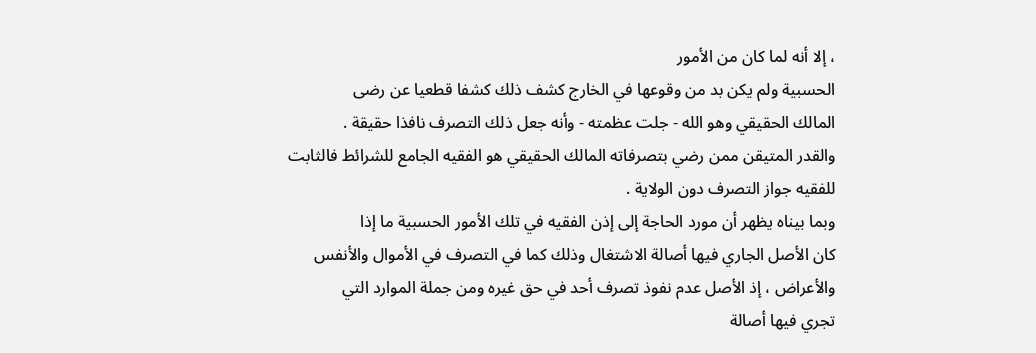، إلا أنه لما كان من الأمور
الحسبية ولم يكن بد من وقوعها في الخارج كشف ذلك كشفا قطعيا عن رضى
المالك الحقيقي وهو الله - جلت عظمته - وأنه جعل ذلك التصرف نافذا حقيقة .
والقدر المتيقن ممن رضي بتصرفاته المالك الحقيقي هو الفقيه الجامع للشرائط فالثابت
للفقيه جواز التصرف دون الولاية .
وبما بيناه يظهر أن مورد الحاجة إلى إذن الفقيه في تلك الأمور الحسبية ما إذا
كان الأصل الجاري فيها أصالة الاشتغال وذلك كما في التصرف في الأموال والأنفس
والأعراض ، إذ الأصل عدم نفوذ تصرف أحد في حق غيره ومن جملة الموارد التي
تجري فيها أصالة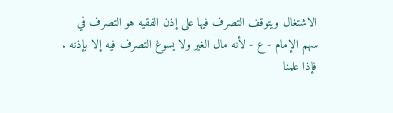الاشتغال ويتوقف التصرف فيها على إذن الفقيه هو التصرف في
سهم الإمام - ع - لأنه مال الغير ولا يسوغ التصرف فيه إلا بإذنه .
فإذا علمنا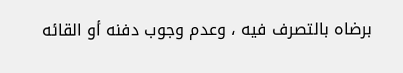برضاه بالتصرف فيه ، وعدم وجوب دفنه أو القائه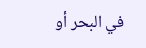في البحر أو